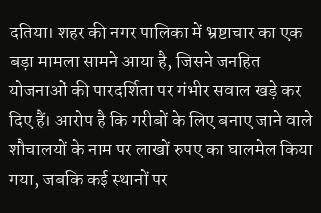दतिया। शहर की नगर पालिका में भ्रष्टाचार का एक बड़ा मामला सामने आया है, जिसने जनहित योजनाओं की पारदर्शिता पर गंभीर सवाल खड़े कर दिए हैं। आरोप है कि गरीबों के लिए बनाए जाने वाले शौचालयों के नाम पर लाखों रुपए का घालमेल किया गया, जबकि कई स्थानों पर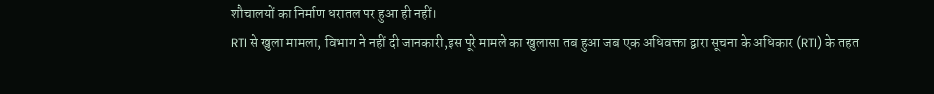शौचालयों का निर्माण धरातल पर हुआ ही नहीं।
RTI से खुला मामला, विभाग ने नहीं दी जानकारी,इस पूरे मामले का खुलासा तब हुआ जब एक अधिवक्ता द्वारा सूचना के अधिकार (RTI) के तहत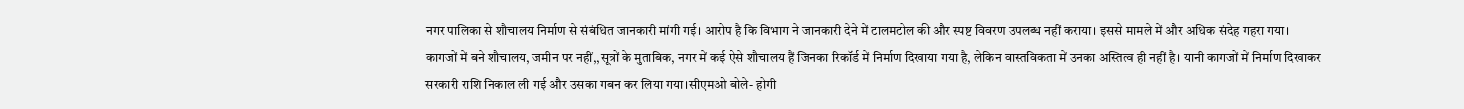नगर पालिका से शौचालय निर्माण से संबंधित जानकारी मांगी गई। आरोप है कि विभाग ने जानकारी देने में टालमटोल की और स्पष्ट विवरण उपलब्ध नहीं कराया। इससे मामले में और अधिक संदेह गहरा गया।
कागजों में बने शौचालय, जमीन पर नहीं,,सूत्रों के मुताबिक, नगर में कई ऐसे शौचालय हैं जिनका रिकॉर्ड में निर्माण दिखाया गया है, लेकिन वास्तविकता में उनका अस्तित्व ही नहीं है। यानी कागजों में निर्माण दिखाकर सरकारी राशि निकाल ली गई और उसका गबन कर लिया गया।सीएमओ बोले- होगी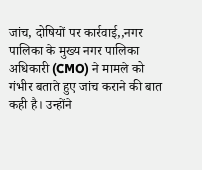जांच, दोषियों पर कार्रवाई,,नगर पालिका के मुख्य नगर पालिका अधिकारी (CMO) ने मामले को गंभीर बताते हुए जांच कराने की बात कही है। उन्होंने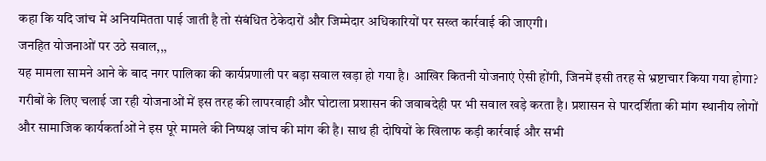कहा कि यदि जांच में अनियमितता पाई जाती है तो संबंधित ठेकेदारों और जिम्मेदार अधिकारियों पर सख्त कार्रवाई की जाएगी।
जनहित योजनाओं पर उठे सवाल,,,
यह मामला सामने आने के बाद नगर पालिका की कार्यप्रणाली पर बड़ा सवाल खड़ा हो गया है। आखिर कितनी योजनाएं ऐसी होंगी, जिनमें इसी तरह से भ्रष्टाचार किया गया होगा? गरीबों के लिए चलाई जा रही योजनाओं में इस तरह की लापरवाही और घोटाला प्रशासन की जवाबदेही पर भी सवाल खड़े करता है। प्रशासन से पारदर्शिता की मांग स्थानीय लोगों और सामाजिक कार्यकर्ताओं ने इस पूरे मामले की निष्पक्ष जांच की मांग की है। साथ ही दोषियों के खिलाफ कड़ी कार्रवाई और सभी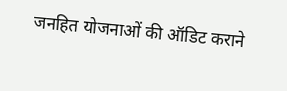जनहित योजनाओं की ऑडिट कराने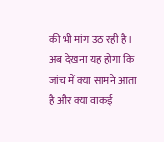की भी मांग उठ रही है।
अब देखना यह होगा कि जांच में क्या सामने आता है और क्या वाकई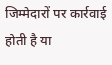जिम्मेदारों पर कार्रवाई होती है या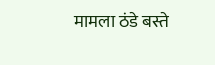मामला ठंडे बस्ते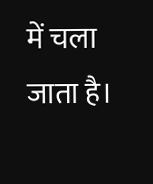में चला जाता है।